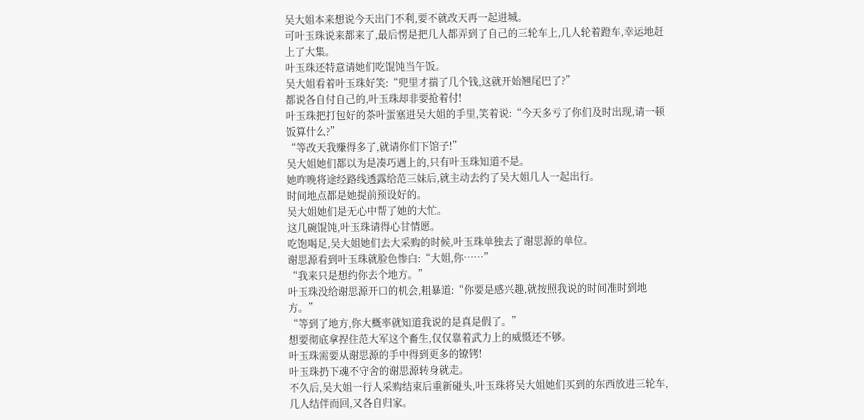吴大姐本来想说今天出门不利,要不就改天再一起进城。
可叶玉珠说来都来了,最后愣是把几人都弄到了自己的三轮车上,几人轮着蹬车,幸运地赶上了大集。
叶玉珠还特意请她们吃馄饨当午饭。
吴大姐看着叶玉珠好笑:“兜里才揣了几个钱,这就开始翘尾巴了?”
都说各自付自己的,叶玉珠却非要抢着付!
叶玉珠把打包好的茶叶蛋塞进吴大姐的手里,笑着说:“今天多亏了你们及时出现,请一顿饭算什么?”
“等改天我赚得多了,就请你们下馆子!”
吴大姐她们都以为是凑巧遇上的,只有叶玉珠知道不是。
她昨晚将途经路线透露给范三妹后,就主动去约了吴大姐几人一起出行。
时间地点都是她提前预设好的。
吴大姐她们是无心中帮了她的大忙。
这几碗馄饨,叶玉珠请得心甘情愿。
吃饱喝足,吴大姐她们去大采购的时候,叶玉珠单独去了谢思源的单位。
谢思源看到叶玉珠就脸色惨白:“大姐,你……”
“我来只是想约你去个地方。”
叶玉珠没给谢思源开口的机会,粗暴道:“你要是感兴趣,就按照我说的时间准时到地方。”
“等到了地方,你大概率就知道我说的是真是假了。”
想要彻底拿捏住范大军这个畜生,仅仅靠着武力上的威慑还不够。
叶玉珠需要从谢思源的手中得到更多的镣铐!
叶玉珠扔下魂不守舍的谢思源转身就走。
不久后,吴大姐一行人采购结束后重新碰头,叶玉珠将吴大姐她们买到的东西放进三轮车,几人结伴而回,又各自归家。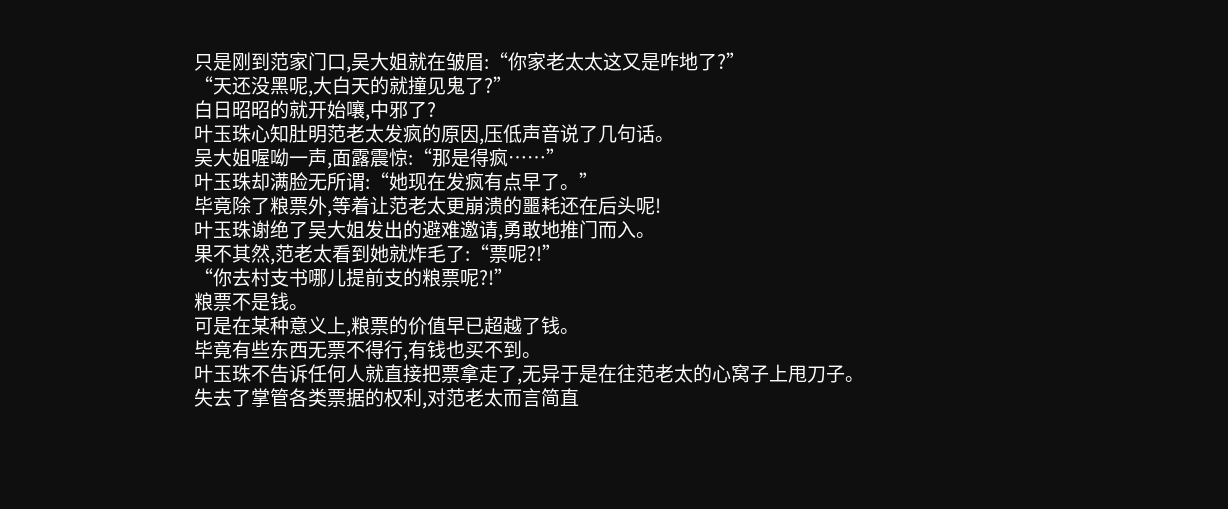只是刚到范家门口,吴大姐就在皱眉:“你家老太太这又是咋地了?”
“天还没黑呢,大白天的就撞见鬼了?”
白日昭昭的就开始嚷,中邪了?
叶玉珠心知肚明范老太发疯的原因,压低声音说了几句话。
吴大姐喔呦一声,面露震惊:“那是得疯……”
叶玉珠却满脸无所谓:“她现在发疯有点早了。”
毕竟除了粮票外,等着让范老太更崩溃的噩耗还在后头呢!
叶玉珠谢绝了吴大姐发出的避难邀请,勇敢地推门而入。
果不其然,范老太看到她就炸毛了:“票呢?!”
“你去村支书哪儿提前支的粮票呢?!”
粮票不是钱。
可是在某种意义上,粮票的价值早已超越了钱。
毕竟有些东西无票不得行,有钱也买不到。
叶玉珠不告诉任何人就直接把票拿走了,无异于是在往范老太的心窝子上甩刀子。
失去了掌管各类票据的权利,对范老太而言简直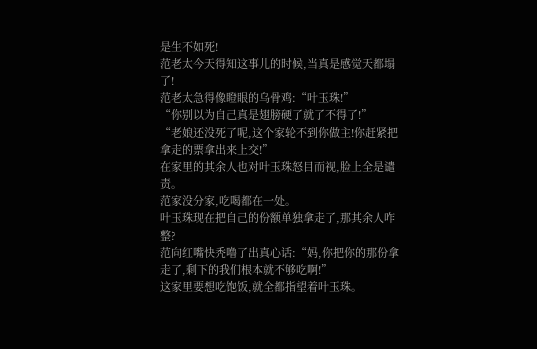是生不如死!
范老太今天得知这事儿的时候,当真是感觉天都塌了!
范老太急得像瞪眼的乌骨鸡:“叶玉珠!”
“你别以为自己真是翅膀硬了就了不得了!”
“老娘还没死了呢,这个家轮不到你做主!你赶紧把拿走的票拿出来上交!”
在家里的其余人也对叶玉珠怒目而视,脸上全是谴责。
范家没分家,吃喝都在一处。
叶玉珠现在把自己的份额单独拿走了,那其余人咋整?
范向红嘴快秃噜了出真心话:“妈,你把你的那份拿走了,剩下的我们根本就不够吃啊!”
这家里要想吃饱饭,就全都指望着叶玉珠。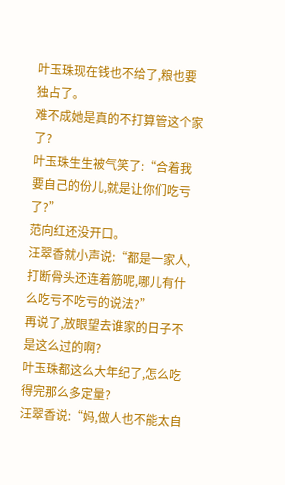叶玉珠现在钱也不给了,粮也要独占了。
难不成她是真的不打算管这个家了?
叶玉珠生生被气笑了:“合着我要自己的份儿,就是让你们吃亏了?”
范向红还没开口。
汪翠香就小声说:“都是一家人,打断骨头还连着筋呢,哪儿有什么吃亏不吃亏的说法?”
再说了,放眼望去谁家的日子不是这么过的啊?
叶玉珠都这么大年纪了,怎么吃得完那么多定量?
汪翠香说:“妈,做人也不能太自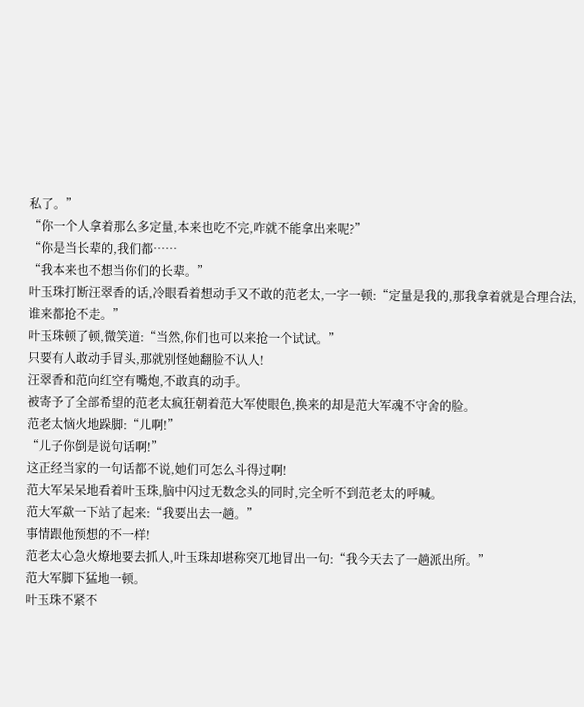私了。”
“你一个人拿着那么多定量,本来也吃不完,咋就不能拿出来呢?”
“你是当长辈的,我们都……
“我本来也不想当你们的长辈。”
叶玉珠打断汪翠香的话,冷眼看着想动手又不敢的范老太,一字一顿:“定量是我的,那我拿着就是合理合法,谁来都抢不走。”
叶玉珠顿了顿,微笑道:“当然,你们也可以来抢一个试试。”
只要有人敢动手冒头,那就别怪她翻脸不认人!
汪翠香和范向红空有嘴炮,不敢真的动手。
被寄予了全部希望的范老太疯狂朝着范大军使眼色,换来的却是范大军魂不守舍的脸。
范老太恼火地跺脚:“儿啊!”
“儿子你倒是说句话啊!”
这正经当家的一句话都不说,她们可怎么斗得过啊!
范大军呆呆地看着叶玉珠,脑中闪过无数念头的同时,完全听不到范老太的呼喊。
范大军歘一下站了起来:“我要出去一趟。”
事情跟他预想的不一样!
范老太心急火燎地要去抓人,叶玉珠却堪称突兀地冒出一句:“我今天去了一趟派出所。”
范大军脚下猛地一顿。
叶玉珠不紧不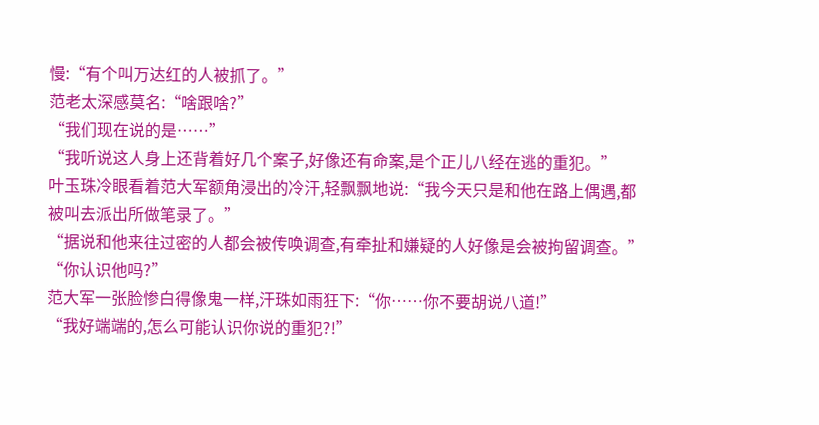慢:“有个叫万达红的人被抓了。”
范老太深感莫名:“啥跟啥?”
“我们现在说的是……”
“我听说这人身上还背着好几个案子,好像还有命案,是个正儿八经在逃的重犯。”
叶玉珠冷眼看着范大军额角浸出的冷汗,轻飘飘地说:“我今天只是和他在路上偶遇,都被叫去派出所做笔录了。”
“据说和他来往过密的人都会被传唤调查,有牵扯和嫌疑的人好像是会被拘留调查。”
“你认识他吗?”
范大军一张脸惨白得像鬼一样,汗珠如雨狂下:“你……你不要胡说八道!”
“我好端端的,怎么可能认识你说的重犯?!”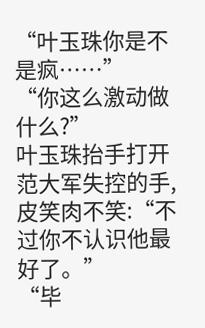“叶玉珠你是不是疯……”
“你这么激动做什么?”
叶玉珠抬手打开范大军失控的手,皮笑肉不笑:“不过你不认识他最好了。”
“毕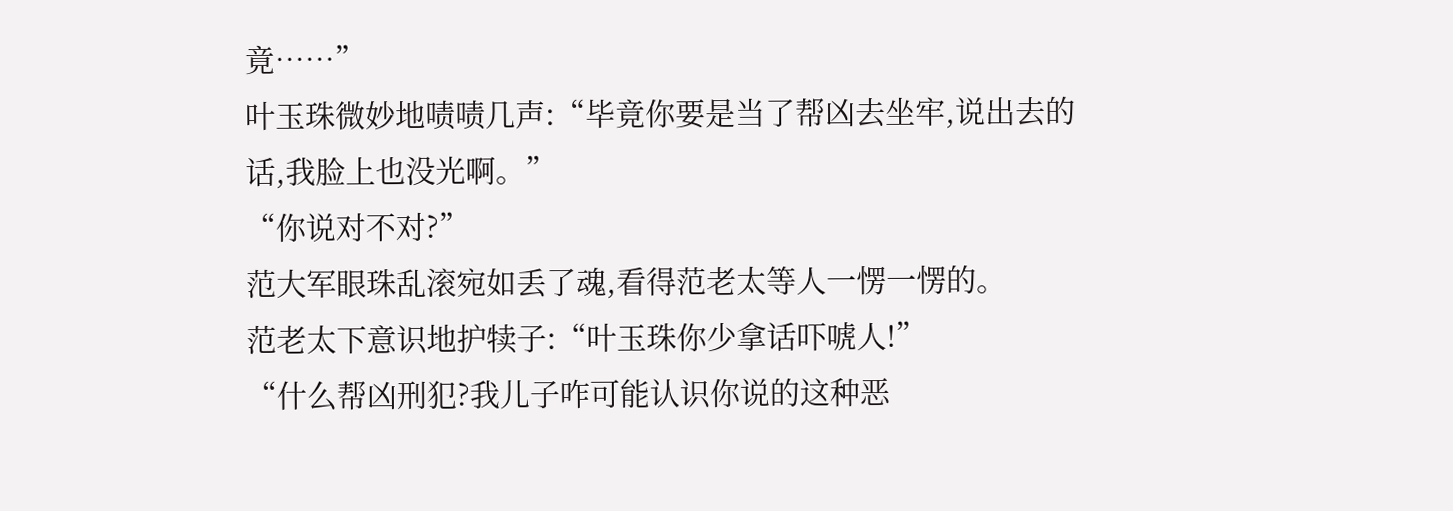竟……”
叶玉珠微妙地啧啧几声:“毕竟你要是当了帮凶去坐牢,说出去的话,我脸上也没光啊。”
“你说对不对?”
范大军眼珠乱滚宛如丢了魂,看得范老太等人一愣一愣的。
范老太下意识地护犊子:“叶玉珠你少拿话吓唬人!”
“什么帮凶刑犯?我儿子咋可能认识你说的这种恶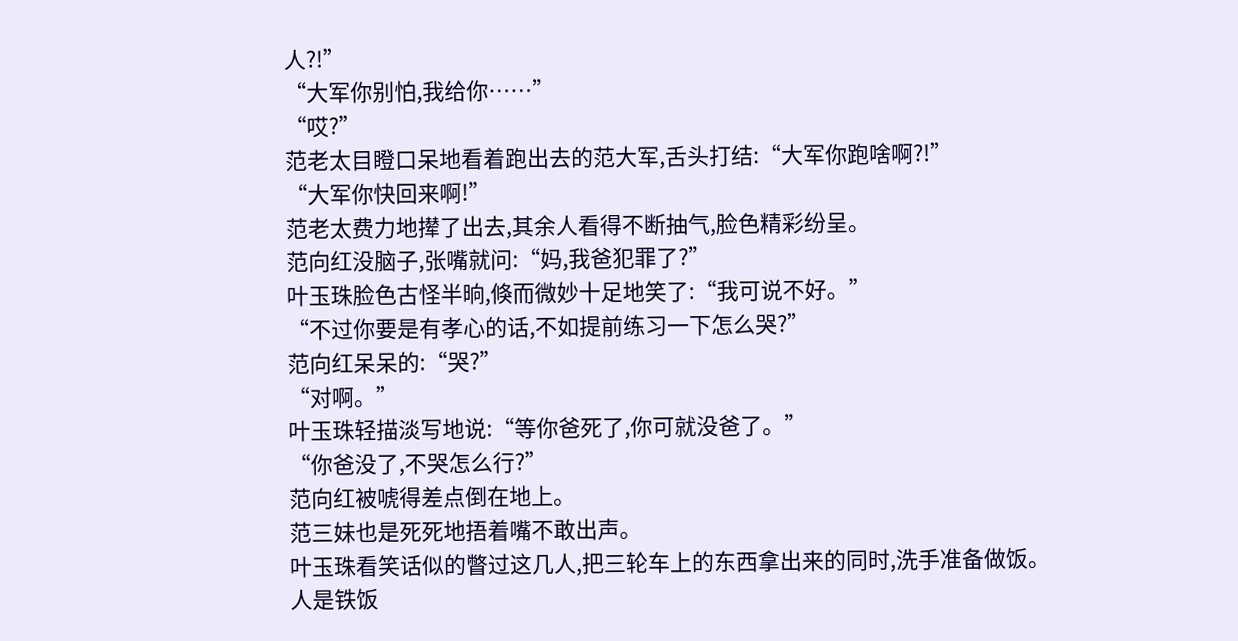人?!”
“大军你别怕,我给你……”
“哎?”
范老太目瞪口呆地看着跑出去的范大军,舌头打结:“大军你跑啥啊?!”
“大军你快回来啊!”
范老太费力地撵了出去,其余人看得不断抽气,脸色精彩纷呈。
范向红没脑子,张嘴就问:“妈,我爸犯罪了?”
叶玉珠脸色古怪半晌,倏而微妙十足地笑了:“我可说不好。”
“不过你要是有孝心的话,不如提前练习一下怎么哭?”
范向红呆呆的:“哭?”
“对啊。”
叶玉珠轻描淡写地说:“等你爸死了,你可就没爸了。”
“你爸没了,不哭怎么行?”
范向红被唬得差点倒在地上。
范三妹也是死死地捂着嘴不敢出声。
叶玉珠看笑话似的瞥过这几人,把三轮车上的东西拿出来的同时,洗手准备做饭。
人是铁饭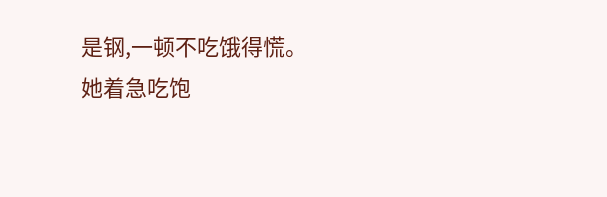是钢,一顿不吃饿得慌。
她着急吃饱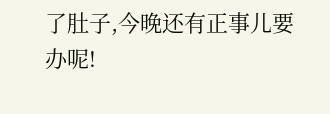了肚子,今晚还有正事儿要办呢!